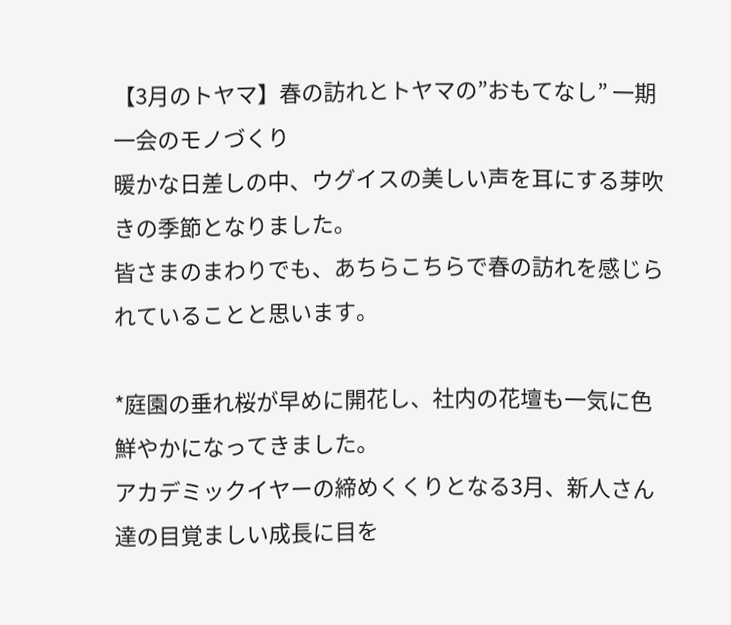【3月のトヤマ】春の訪れとトヤマの”おもてなし” 一期一会のモノづくり
暖かな日差しの中、ウグイスの美しい声を耳にする芽吹きの季節となりました。
皆さまのまわりでも、あちらこちらで春の訪れを感じられていることと思います。

*庭園の垂れ桜が早めに開花し、社内の花壇も一気に色鮮やかになってきました。
アカデミックイヤーの締めくくりとなる3月、新人さん達の目覚ましい成長に目を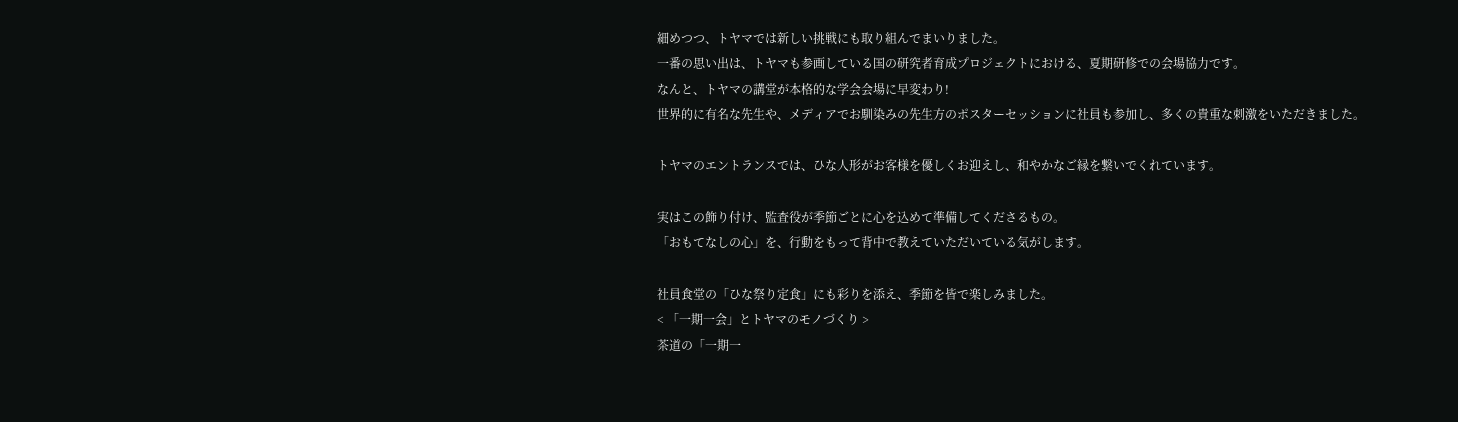細めつつ、トヤマでは新しい挑戦にも取り組んでまいりました。
一番の思い出は、トヤマも参画している国の研究者育成プロジェクトにおける、夏期研修での会場協力です。
なんと、トヤマの講堂が本格的な学会会場に早変わり!
世界的に有名な先生や、メディアでお馴染みの先生方のポスターセッションに社員も参加し、多くの貴重な刺激をいただきました。

トヤマのエントランスでは、ひな人形がお客様を優しくお迎えし、和やかなご縁を繋いでくれています。

実はこの飾り付け、監査役が季節ごとに心を込めて準備してくださるもの。
「おもてなしの心」を、行動をもって背中で教えていただいている気がします。

社員食堂の「ひな祭り定食」にも彩りを添え、季節を皆で楽しみました。
< 「一期一会」とトヤマのモノづくり >
茶道の「一期一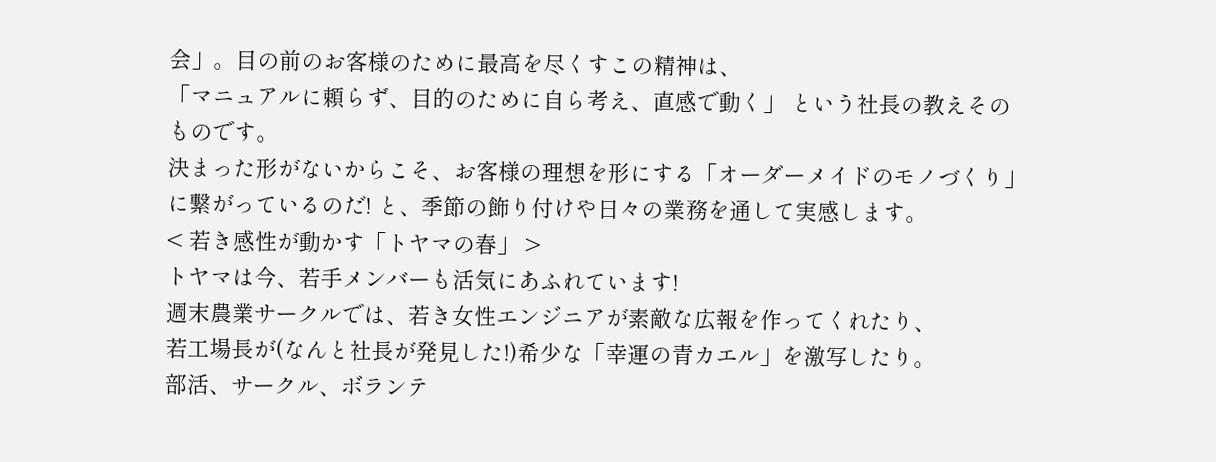会」。目の前のお客様のために最高を尽くすこの精神は、
「マニュアルに頼らず、目的のために自ら考え、直感で動く」 という社長の教えそのものです。
決まった形がないからこそ、お客様の理想を形にする「オーダーメイドのモノづくり」に繋がっているのだ! と、季節の飾り付けや日々の業務を通して実感します。
< 若き感性が動かす「トヤマの春」 >
トヤマは今、若手メンバーも活気にあふれています!
週末農業サークルでは、若き女性エンジニアが素敵な広報を作ってくれたり、
若工場長が(なんと社長が発見した!)希少な「幸運の青カエル」を激写したり。
部活、サークル、ボランテ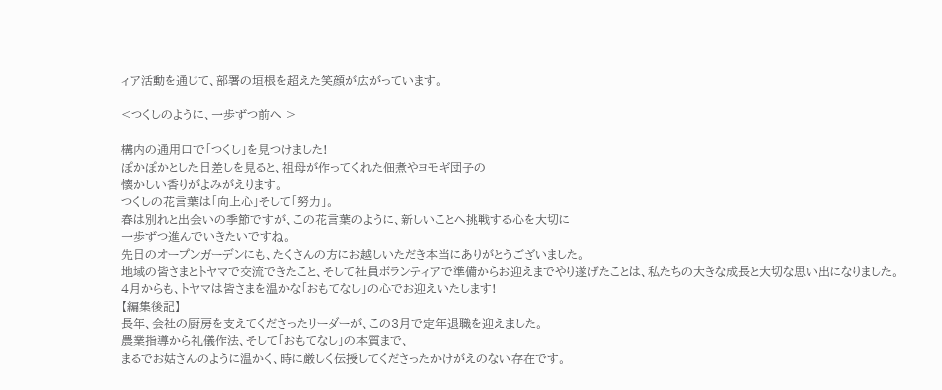ィア活動を通じて、部署の垣根を超えた笑顔が広がっています。

<つくしのように、一歩ずつ前へ >

構内の通用口で「つくし」を見つけました!
ぽかぽかとした日差しを見ると、祖母が作ってくれた佃煮やヨモギ団子の
懐かしい香りがよみがえります。
つくしの花言葉は「向上心」そして「努力」。
春は別れと出会いの季節ですが、この花言葉のように、新しいことへ挑戦する心を大切に
一歩ずつ進んでいきたいですね。
先日のオープンガーデンにも、たくさんの方にお越しいただき本当にありがとうございました。
地域の皆さまとトヤマで交流できたこと、そして社員ボランティアで準備からお迎えまでやり遂げたことは、私たちの大きな成長と大切な思い出になりました。
4月からも、トヤマは皆さまを温かな「おもてなし」の心でお迎えいたします!
【編集後記】
長年、会社の厨房を支えてくださったリーダーが、この3月で定年退職を迎えました。
農業指導から礼儀作法、そして「おもてなし」の本質まで、
まるでお姑さんのように温かく、時に厳しく伝授してくださったかけがえのない存在です。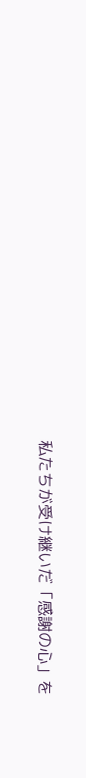私たちが受け継いだ「感謝の心」を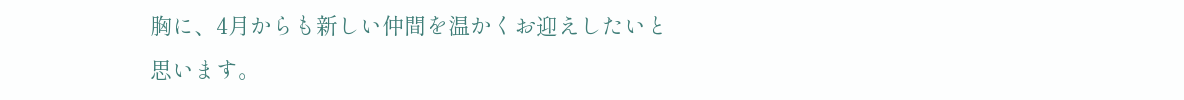胸に、4月からも新しい仲間を温かくお迎えしたいと思います。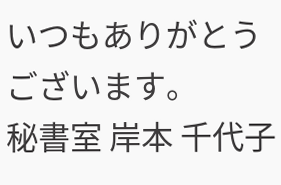いつもありがとうございます。
秘書室 岸本 千代子